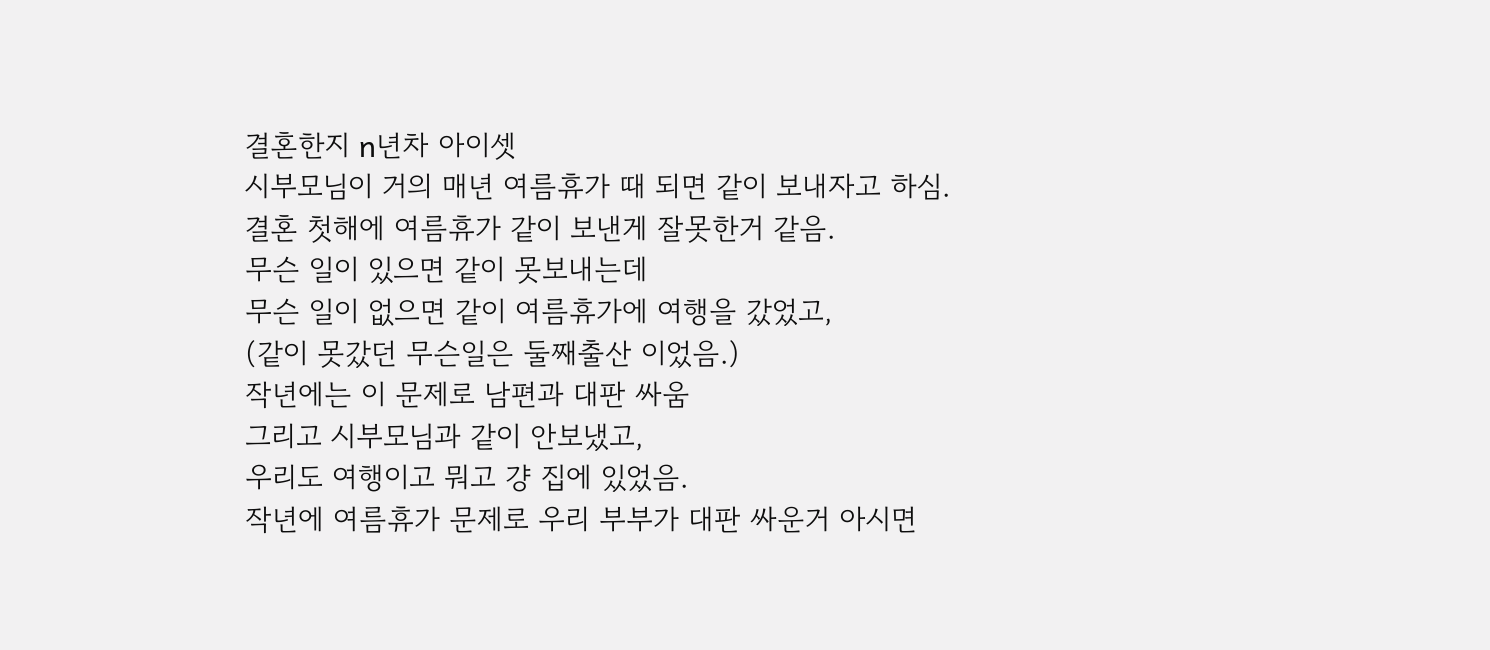결혼한지 n년차 아이셋
시부모님이 거의 매년 여름휴가 때 되면 같이 보내자고 하심.
결혼 첫해에 여름휴가 같이 보낸게 잘못한거 같음.
무슨 일이 있으면 같이 못보내는데
무슨 일이 없으면 같이 여름휴가에 여행을 갔었고,
(같이 못갔던 무슨일은 둘째출산 이었음.)
작년에는 이 문제로 남편과 대판 싸움
그리고 시부모님과 같이 안보냈고,
우리도 여행이고 뭐고 걍 집에 있었음.
작년에 여름휴가 문제로 우리 부부가 대판 싸운거 아시면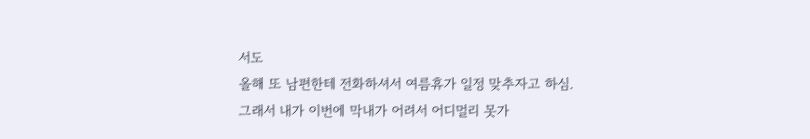서도
올해 또 남편한테 전화하셔서 여름휴가 일정 맞추자고 하심.
그래서 내가 이번에 막내가 어려서 어디멀리 못가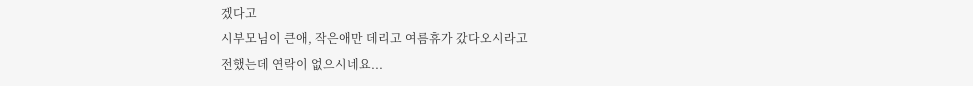겠다고
시부모님이 큰애, 작은애만 데리고 여름휴가 갔다오시라고
전했는데 연락이 없으시네요...